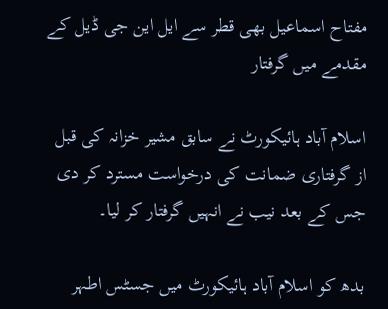مفتاح اسماعیل بھی قطر سے ایل این جی ڈیل کے مقدمے میں گرفتار

اسلام آباد ہائیکورٹ نے سابق مشیر خزانہ کی قبل از گرفتاری ضمانت کی درخواست مسترد کر دی جس کے بعد نیب نے انہیں گرفتار کر لیا۔

بدھ کو اسلام آباد ہائیکورٹ میں جسٹس اطہر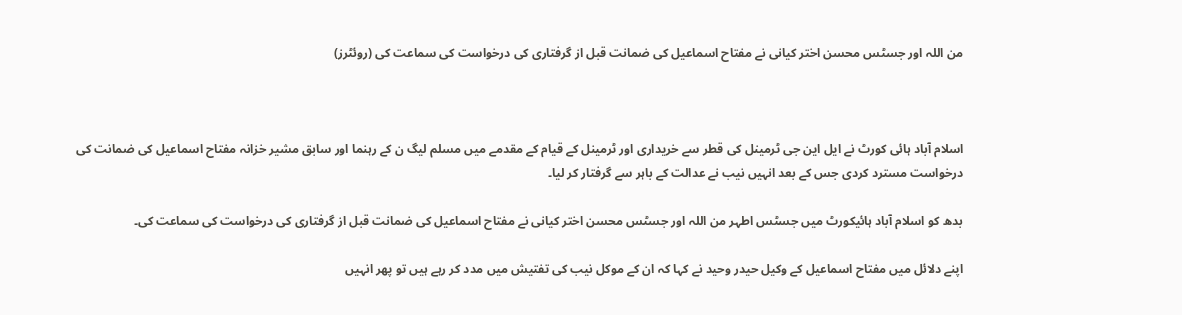من اللہ اور جسٹس محسن اختر کیانی نے مفتاح اسماعیل کی ضمانت قبل از گرفتاری کی درخواست کی سماعت کی (روئٹرز)



اسلام آباد ہائی کورٹ نے ایل این جی ٹرمینل کی قطر سے خریداری اور ٹرمینل کے قیام کے مقدمے میں مسلم لیگ ن کے رہنما اور سابق مشیر خزانہ مفتاح اسماعیل کی ضمانت کی درخواست مسترد کردی جس کے بعد انہیں نیب نے عدالت کے باہر سے گرفتار کر لیا۔

بدھ کو اسلام آباد ہائیکورٹ میں جسٹس اطہر من اللہ اور جسٹس محسن اختر کیانی نے مفتاح اسماعیل کی ضمانت قبل از گرفتاری کی درخواست کی سماعت کی۔

اپنے دلائل میں مفتاح اسماعیل کے وکیل حیدر وحید نے کہا کہ ان کے موکل نیب کی تفتیش میں مدد کر رہے ہیں تو پھر انہیں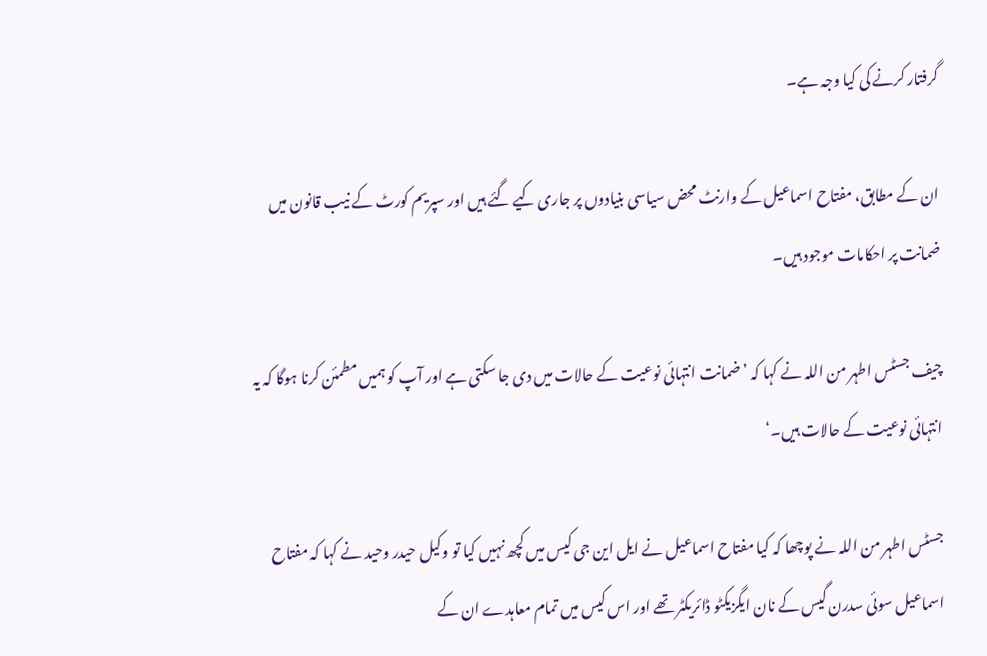گرفتار کرنے کی کیا وجہ ہے۔

ان کے مطابق، مفتاح اسماعیل کے وارنٹ محض سیاسی بنیادوں پر جاری کیے گئے ہیں اور سپریم کورٹ کے نیب قانون میں ضمانت پر احکامات موجود ہیں۔

چیف جسٹس اطہر من اللہ نے کہا کہ ’ضمانت انتہائی نوعیت کے حالات میں دی جا سکتی ہے اور آپ کو ہمیں مطمئن کرنا ہوگا کہ یہ انتہائی نوعیت کے حالات ہیں۔‘

جسٹس اطہر من اللہ نے پوچھا کہ کیا مفتاح اسماعیل نے ایل این جی کیس میں کچھ نہیں کیا تو وکیل حیدر وحید نے کہا کہ مفتاح اسماعیل سوئی سدرن گیس کے نان ایگزیکٹو ڈائریکٹر تھے اور اس کیس میں تمام معاہدے ان کے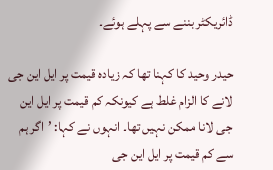ڈائریکٹر بننے سے پہلے ہوئے۔

حیدر وحید کا کہنا تھا کہ زیادہ قیمت پر ایل این جی لانے کا الزام غلط ہے کیونکہ کم قیمت پر ایل این جی لانا ممکن نہیں تھا۔ انہوں نے کہا: ’اگر ہم سے کم قیمت پر ایل این جی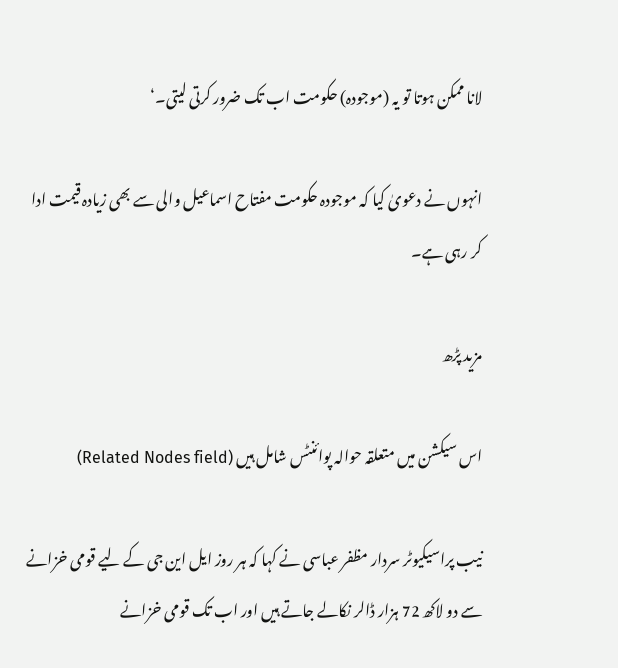لانا ممکن ہوتا تو یہ (موجودہ) حکومت اب تک ضرور کرتی لیتی۔‘

انہوں نے دعویٰ کیا کہ موجودہ حکومت مفتاح اسماعیل والی سے بھی زیادہ قیمت ادا کر رہی ہے۔

مزید پڑھ

اس سیکشن میں متعلقہ حوالہ پوائنٹس شامل ہیں (Related Nodes field)

نیب پراسیکیوٹر سردار مظفر عباسی نے کہا کہ ہر روز ایل این جی کے لیے قومی خزانے سے دو لاکھ 72 ہزار ڈالر نکالے جاتے ہیں اور اب تک قومی خزانے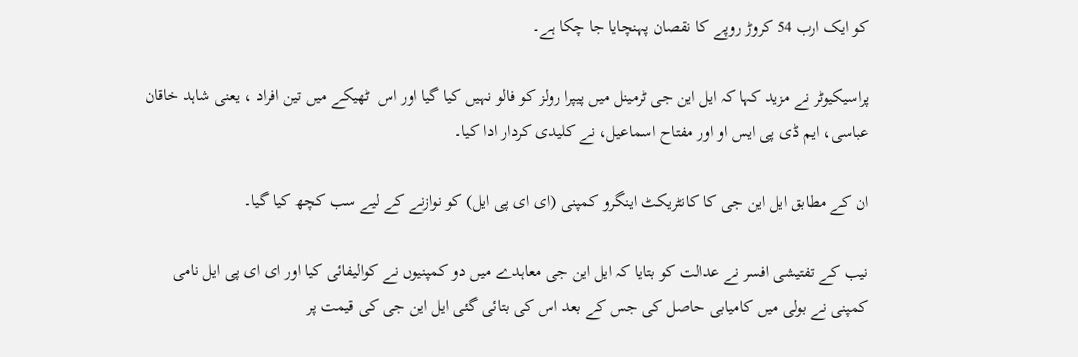کو ایک ارب 54 کروڑ روپے کا نقصان پہنچایا جا چکا ہے۔

پراسیکیوٹر نے مزید کہا کہ ایل این جی ٹرمینل میں پیپرا رولز کو فالو نہیں کیا گیا اور اس  ٹھیکے میں تین افراد ، یعنی شاہد خاقان عباسی، ایم ڈی پی ایس او اور مفتاح اسماعیل، نے کلیدی کردار ادا کیا۔

ان کے مطابق ایل این جی کا کانٹریکٹ اینگرو کمپنی (ای ای پی ایل) کو نوازنے کے لیے سب کچھ کیا گیا۔

نیب کے تفتیشی افسر نے عدالت کو بتایا کہ ایل این جی معاہدے میں دو کمپنیوں نے کوالیفائی کیا اور ای ای پی ایل نامی کمپنی نے بولی میں کامیابی حاصل کی جس کے بعد اس کی بتائی گئی ایل این جی کی قیمت پر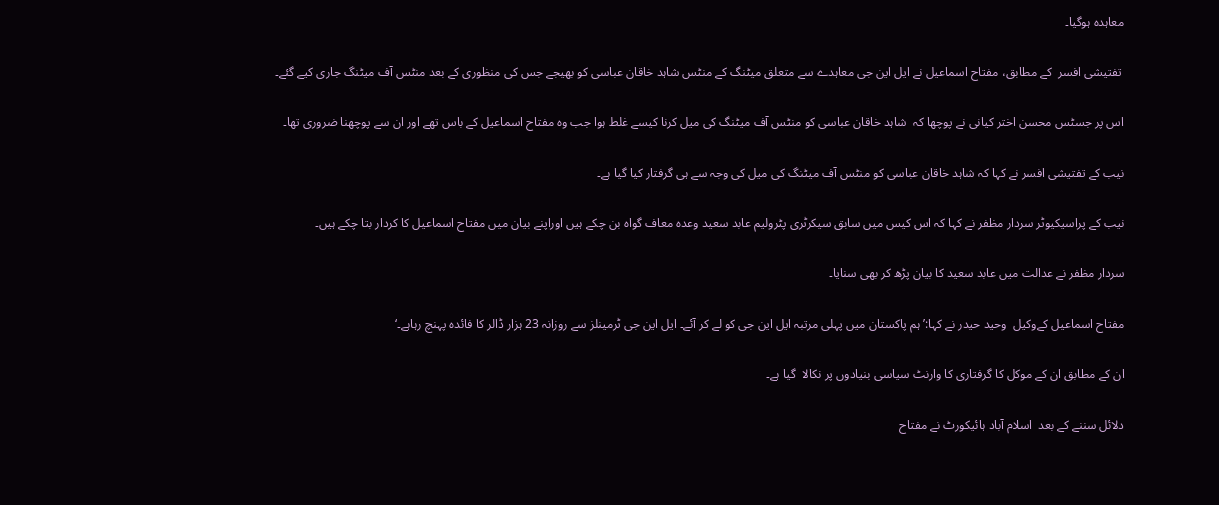معاہدہ ہوگیا۔

 تفتیشی افسر  کے مطابق، مفتاح اسماعیل نے ایل این جی معاہدے سے متعلق میٹنگ کے منٹس شاہد خاقان عباسی کو بھیجے جس کی منظوری کے بعد منٹس آف میٹنگ جاری کیے گئے۔

اس پر جسٹس محسن اختر کیانی نے پوچھا کہ  شاہد خاقان عباسی کو منٹس آف میٹنگ کی میل کرنا کیسے غلط ہوا جب وہ مفتاح اسماعیل کے باس تھے اور ان سے پوچھنا ضروری تھا۔

نیب کے تفتیشی افسر نے کہا کہ شاہد خاقان عباسی کو منٹس آف میٹنگ کی میل کی وجہ سے ہی گرفتار کیا گیا ہے۔

نیب کے پراسیکیوٹر سردار مظفر نے کہا کہ اس کیس میں سابق سیکرٹری پٹرولیم عابد سعید وعدہ معاف گواہ بن چکے ہیں اوراپنے بیان میں مفتاح اسماعیل کا کردار بتا چکے ہیں۔

سردار مظفر نے عدالت میں عابد سعید کا بیان پڑھ کر بھی سنایا۔

مفتاح اسماعیل کےوکیل  وحید حیدر نے کہا:’ ہم پاکستان میں پہلی مرتبہ ایل این جی کو لے کر آئے۔ ایل این جی ٹرمینلز سے روزانہ 23 ہزار ڈالر کا فائدہ پہنچ رہاہے۔‘

ان کے مطابق ان کے موکل کا گرفتاری کا وارنٹ سیاسی بنیادوں پر نکالا  گیا ہے۔

دلائل سننے کے بعد  اسلام آباد ہائیکورٹ نے مفتاح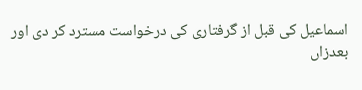اسماعیل کی قبل از گرفتاری کی درخواست مسترد کر دی اور بعدزاں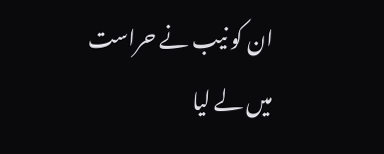ان کو نیب نے حراست میں لے لیا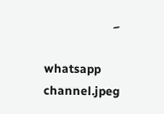۔

whatsapp channel.jpeg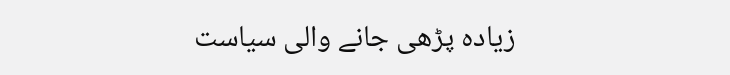زیادہ پڑھی جانے والی سیاست